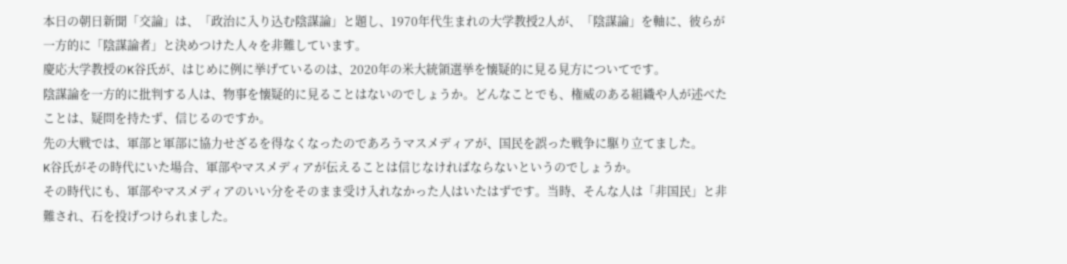本日の朝日新聞「交論」は、「政治に入り込む陰謀論」と題し、1970年代生まれの大学教授2人が、「陰謀論」を軸に、彼らが一方的に「陰謀論者」と決めつけた人々を非難しています。
慶応大学教授のK谷氏が、はじめに例に挙げているのは、2020年の米大統領選挙を懐疑的に見る見方についてです。
陰謀論を一方的に批判する人は、物事を懐疑的に見ることはないのでしょうか。どんなことでも、権威のある組織や人が述べたことは、疑問を持たず、信じるのですか。
先の大戦では、軍部と軍部に協力せざるを得なくなったのであろうマスメディアが、国民を誤った戦争に駆り立てました。
K谷氏がその時代にいた場合、軍部やマスメディアが伝えることは信じなければならないというのでしょうか。
その時代にも、軍部やマスメディアのいい分をそのまま受け入れなかった人はいたはずです。当時、そんな人は「非国民」と非難され、石を投げつけられました。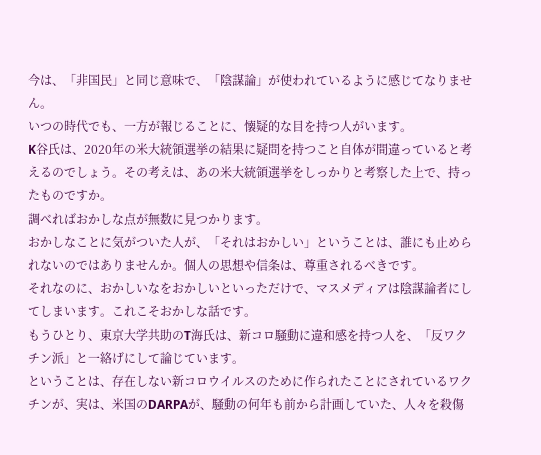今は、「非国民」と同じ意味で、「陰謀論」が使われているように感じてなりません。
いつの時代でも、一方が報じることに、懐疑的な目を持つ人がいます。
K谷氏は、2020年の米大統領選挙の結果に疑問を持つこと自体が間違っていると考えるのでしょう。その考えは、あの米大統領選挙をしっかりと考察した上で、持ったものですか。
調べればおかしな点が無数に見つかります。
おかしなことに気がついた人が、「それはおかしい」ということは、誰にも止められないのではありませんか。個人の思想や信条は、尊重されるべきです。
それなのに、おかしいなをおかしいといっただけで、マスメディアは陰謀論者にしてしまいます。これこそおかしな話です。
もうひとり、東京大学共助のT海氏は、新コロ騒動に違和感を持つ人を、「反ワクチン派」と一絡げにして論じています。
ということは、存在しない新コロウイルスのために作られたことにされているワクチンが、実は、米国のDARPAが、騒動の何年も前から計画していた、人々を殺傷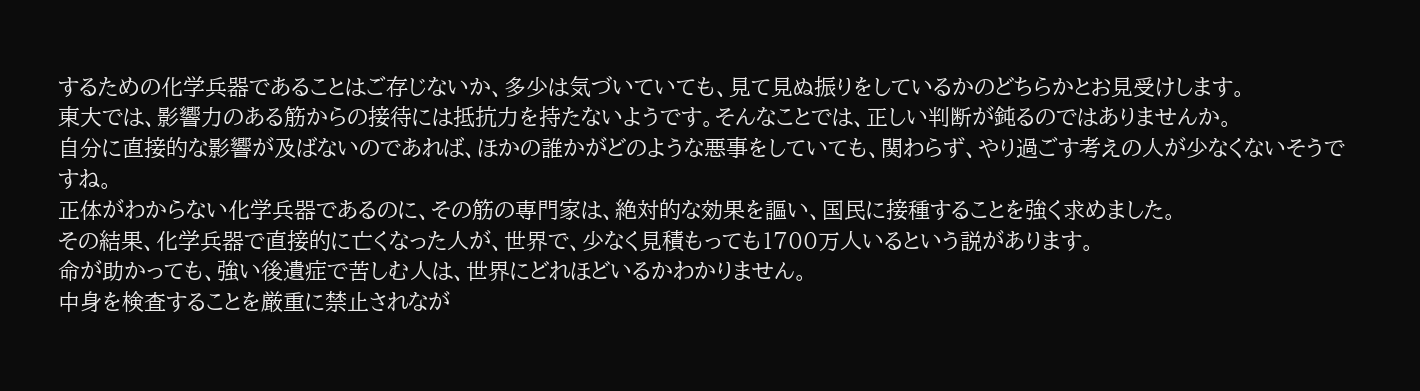するための化学兵器であることはご存じないか、多少は気づいていても、見て見ぬ振りをしているかのどちらかとお見受けします。
東大では、影響力のある筋からの接待には抵抗力を持たないようです。そんなことでは、正しい判断が鈍るのではありませんか。
自分に直接的な影響が及ばないのであれば、ほかの誰かがどのような悪事をしていても、関わらず、やり過ごす考えの人が少なくないそうですね。
正体がわからない化学兵器であるのに、その筋の専門家は、絶対的な効果を謳い、国民に接種することを強く求めました。
その結果、化学兵器で直接的に亡くなった人が、世界で、少なく見積もっても1700万人いるという説があります。
命が助かっても、強い後遺症で苦しむ人は、世界にどれほどいるかわかりません。
中身を検査することを厳重に禁止されなが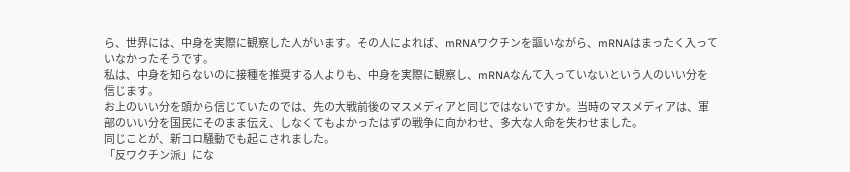ら、世界には、中身を実際に観察した人がいます。その人によれば、mRNAワクチンを謳いながら、mRNAはまったく入っていなかったそうです。
私は、中身を知らないのに接種を推奨する人よりも、中身を実際に観察し、mRNAなんて入っていないという人のいい分を信じます。
お上のいい分を頭から信じていたのでは、先の大戦前後のマスメディアと同じではないですか。当時のマスメディアは、軍部のいい分を国民にそのまま伝え、しなくてもよかったはずの戦争に向かわせ、多大な人命を失わせました。
同じことが、新コロ騒動でも起こされました。
「反ワクチン派」にな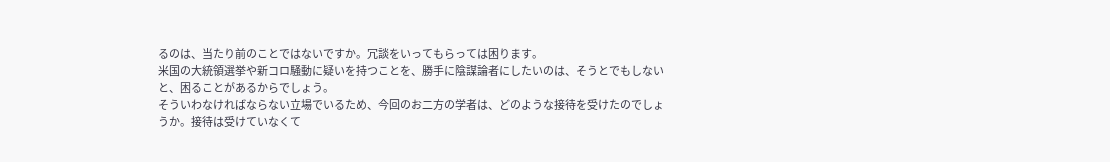るのは、当たり前のことではないですか。冗談をいってもらっては困ります。
米国の大統領選挙や新コロ騒動に疑いを持つことを、勝手に陰謀論者にしたいのは、そうとでもしないと、困ることがあるからでしょう。
そういわなければならない立場でいるため、今回のお二方の学者は、どのような接待を受けたのでしょうか。接待は受けていなくて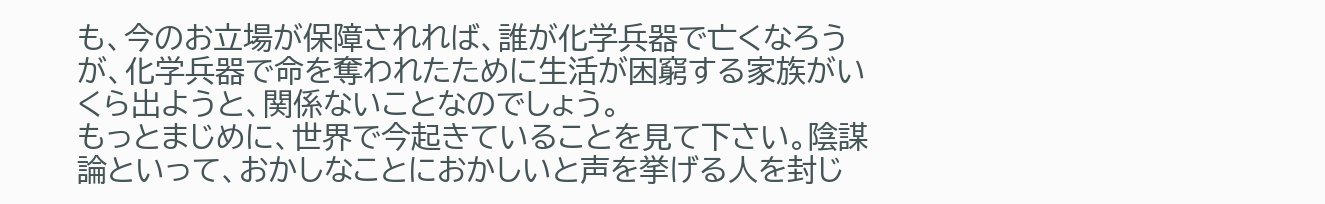も、今のお立場が保障されれば、誰が化学兵器で亡くなろうが、化学兵器で命を奪われたために生活が困窮する家族がいくら出ようと、関係ないことなのでしょう。
もっとまじめに、世界で今起きていることを見て下さい。陰謀論といって、おかしなことにおかしいと声を挙げる人を封じ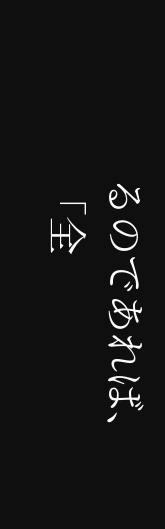るのであれば、「全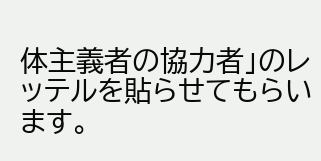体主義者の協力者」のレッテルを貼らせてもらいます。